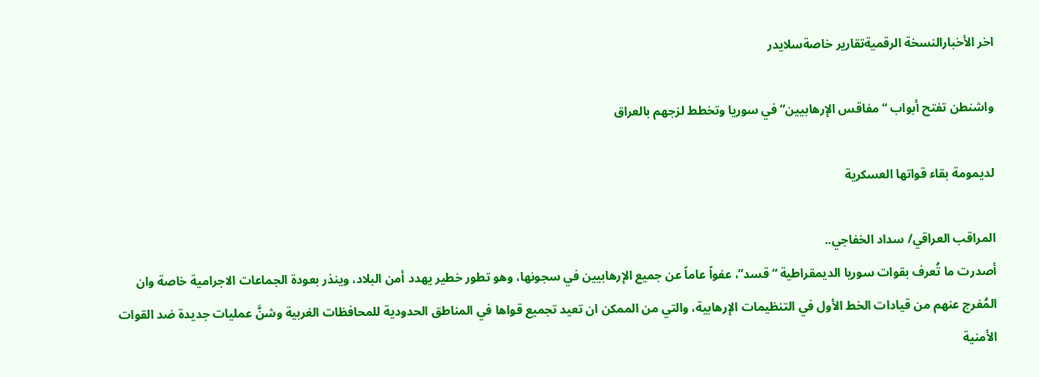اخر الأخبارالنسخة الرقميةتقارير خاصةسلايدر

واشنطن تفتح أبواب “مفاقس الإرهابيين” في سوريا وتخطط لزجهم بالعراق

لديمومة بقاء قواتها العسكرية

المراقب العراقي/ سداد الخفاجي..
أصدرت ما تُعرف بقوات سوريا الديمقراطية “قسد”، عفواً عاماً عن جميع الإرهابيين في سجونها، وهو تطور خطير يهدد أمن البلاد، وينذر بعودة الجماعات الاجرامية خاصة وان المُفرج عنهم من قيادات الخط الأول في التنظيمات الإرهابية، والتي من الممكن ان تعيد تجميع قواها في المناطق الحدودية للمحافظات الغربية وشنَّ عمليات جديدة ضد القوات الأمنية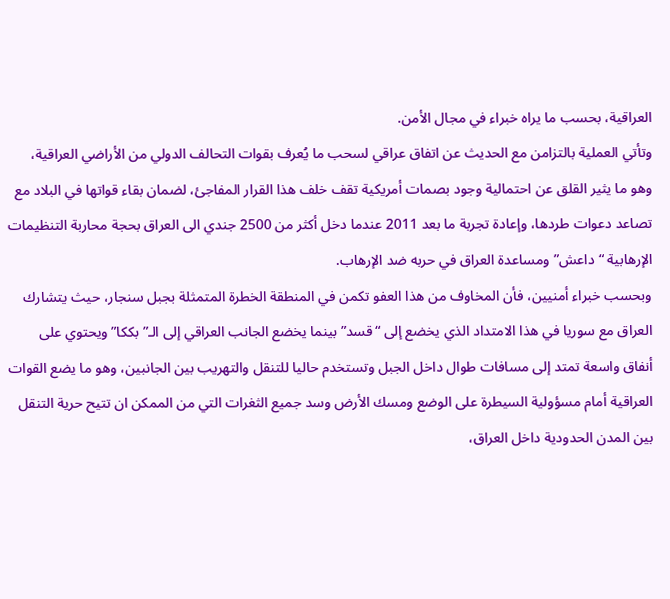العراقية، بحسب ما يراه خبراء في مجال الأمن.
وتأتي العملية بالتزامن مع الحديث عن اتفاق عراقي لسحب ما يُعرف بقوات التحالف الدولي من الأراضي العراقية، وهو ما يثير القلق عن احتمالية وجود بصمات أمريكية تقف خلف هذا القرار المفاجئ، لضمان بقاء قواتها في البلاد مع تصاعد دعوات طردها، وإعادة تجربة ما بعد 2011 عندما دخل أكثر من 2500 جندي الى العراق بحجة محاربة التنظيمات الإرهابية “داعش” ومساعدة العراق في حربه ضد الإرهاب.
وبحسب خبراء أمنيين، فأن المخاوف من هذا العفو تكمن في المنطقة الخطرة المتمثلة بجبل سنجار، حيث يتشارك العراق مع سوريا في هذا الامتداد الذي يخضع إلى “قسد” بينما يخضع الجانب العراقي إلى الـ”بككا” ويحتوي على أنفاق واسعة تمتد إلى مسافات طوال داخل الجبل وتستخدم حاليا للتنقل والتهريب بين الجانبين، وهو ما يضع القوات العراقية أمام مسؤولية السيطرة على الوضع ومسك الأرض وسد جميع الثغرات التي من الممكن ان تتيح حرية التنقل بين المدن الحدودية داخل العراق،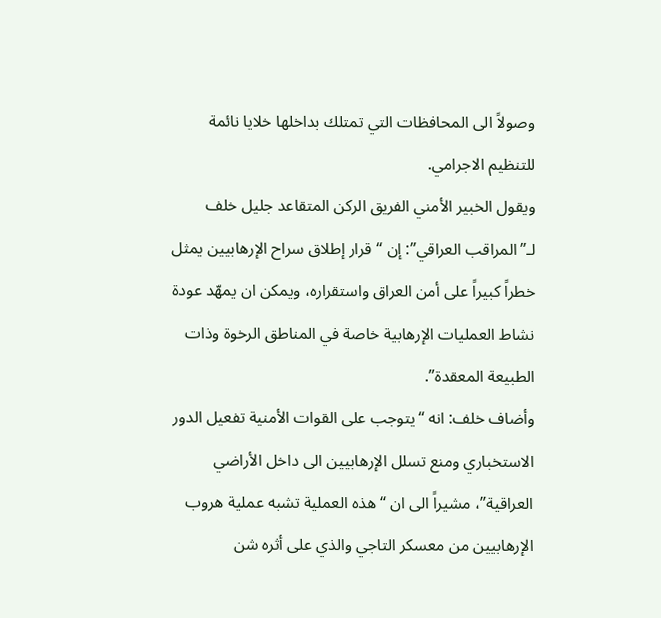وصولاً الى المحافظات التي تمتلك بداخلها خلايا نائمة للتنظيم الاجرامي.
ويقول الخبير الأمني الفريق الركن المتقاعد جليل خلف لـ”المراقب العراقي”: إن “قرار إطلاق سراح الإرهابيين يمثل خطراً كبيراً على أمن العراق واستقراره، ويمكن ان يمهّد عودة نشاط العمليات الإرهابية خاصة في المناطق الرخوة وذات الطبيعة المعقدة”.
وأضاف خلف: انه “يتوجب على القوات الأمنية تفعيل الدور الاستخباري ومنع تسلل الإرهابيين الى داخل الأراضي العراقية”، مشيراً الى ان “هذه العملية تشبه عملية هروب الإرهابيين من معسكر التاجي والذي على أثره شن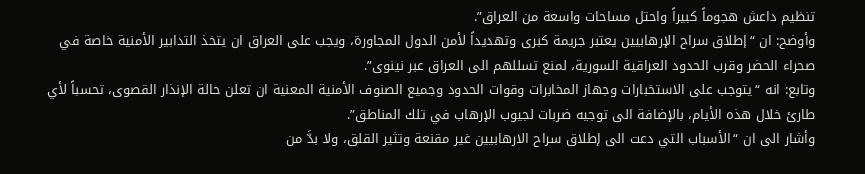تنظيم داعش هجوماً كبيراً واحتل مساحات واسعة من العراق”.
وأوضح: ان “إطلاق سراح الإرهابيين يعتبر جريمة كبرى وتهديداً لأمن الدول المجاورة، ويجب على العراق ان يتخذ التدابير الأمنية خاصة في صحراء الحضر وقرب الحدود العراقية السورية، لمنع تسللهم الى العراق عبر نينوى”.
وتابع: انه “يتوجب على الاستخبارات وجهاز المخابرات وقوات الحدود وجميع الصنوف الأمنية المعنية ان تعلن حالة الإنذار القصوى، تحسباً لأي طارئ خلال هذه الأيام، بالإضافة الى توجيه ضربات لجيوب الإرهاب في تلك المناطق”.
وأشار الى ان “الأسباب التي دعت الى إطلاق سراح الارهابيين غير مقنعة وتثير القلق، ولا بدَّ من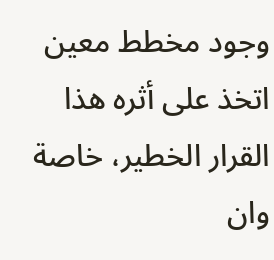وجود مخطط معين اتخذ على أثره هذا القرار الخطير، خاصة وان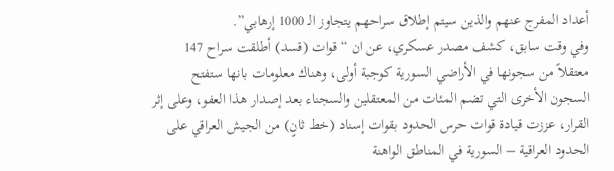أعداد المفرج عنهم والذين سيتم إطلاق سراحهم يتجاوز الـ 1000 إرهابي”.
وفي وقت سابق، كشف مصدر عسكري، عن ان “قوات (قسد) أطلقت سراح 147 معتقلاً من سجونها في الأراضي السورية كوجبة أولى، وهناك معلومات بانها ستفتح السجون الأخرى التي تضم المئات من المعتقلين والسجناء بعد إصدار هذا العفو، وعلى إثر القرار، عززت قيادة قوات حرس الحدود بقوات إسناد (خط ثانٍ) من الجيش العراقي على الحدود العراقية – السورية في المناطق الواهنة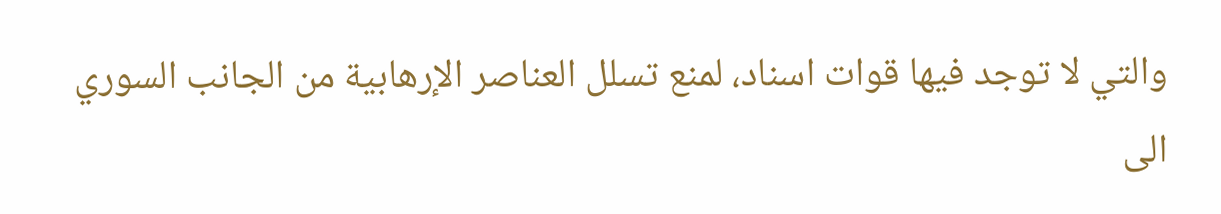والتي لا توجد فيها قوات اسناد، لمنع تسلل العناصر الإرهابية من الجانب السوري الى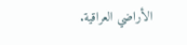الأراضي العراقية.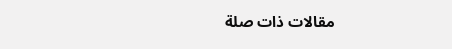مقالات ذات صلة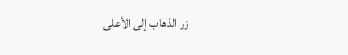زر الذهاب إلى الأعلى